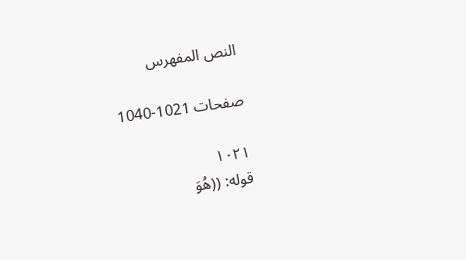النص المفهرس

صفحات 1021-1040

١٠٢١
قوله: ((هُوَ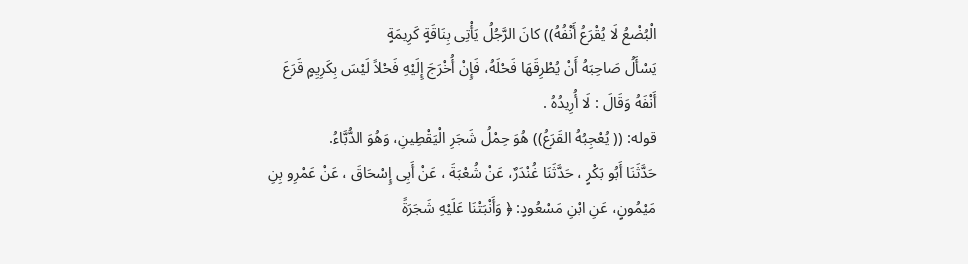الْبُضْعُ لَا يُقْرَعُ أَنْفُهُ)) كانَ الرَّجُلُ يَأْتِى بِنَاقَةٍ كَرِيمَةٍ
يَسْأَلُ صَاحِبَهُ أَنْ يُطْرِقَهَا فَحْلَهُ، فَإِنْ أُخْرَجَ إِلَيْهِ فَحْلاً لَيْسَ بِكَرِيِمٍ قَرَعَ
أَنْفَهُ وَقَالَ : لَا أُرِيدُهُ .
قوله: (( يُعْجِبُهُ القَرَعُ)) هُوَ حِمْلُ شَجَرِ الْيَقْطِينِ، وَهُوَ الدُّبَّاءُ.
حَدَّثَنَا أَبُو بَكْرٍ ، حَدَّثَنَا غُنْدَرٌ، عَنْ شُعْبَةَ ، عَنْ أَبِى إِسْحَاقَ ، عَنْ عَمْرِو بِنِ
مَيْمُونٍ، عَنِ ابْنِ مَسْعُودٍ: ﴿ وَأَنْبَتْنَا عَلَيْهِ شَجَرَةً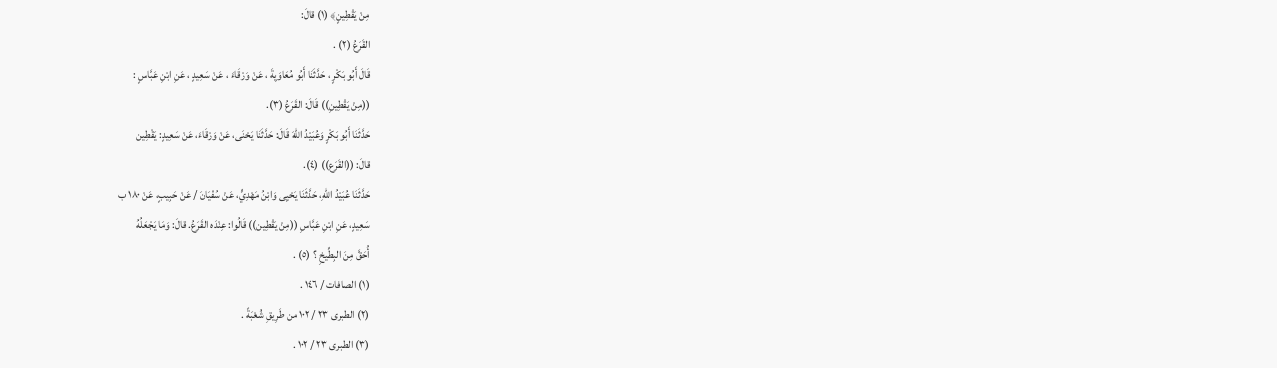مِنْ يَقْطِينٍ﴾ (١) قالَ:
القَرَعُ (٢) .
قَالَ أَبُو بَكْرٍ ، حَدَّثَنَا أَبُو مُعَاوَيِةَ ، عَنْ وَرْقَاءَ ، عَنْ سَعِيدٍ ، عَنِ ابْنِ عَبَّاسٍ :
((مِنْ يَقْطِينِ)) قَالَ: القَرَعُ (٣).
حَدَّثَنَا أَبُو بَكْرٍ وَعُبَيْدُ اللهَ قَالَ: حَدَّثَنَا يَحْنَى، عَنْ وَرْقَاءَ، عَنْ سَعِيدٍ: يَقْطِين
قالَ: ((القَرَع)) (٤).
حَدَّثَنَا عُبَيْدُ اللهِ، حَدَّثَنَا يَحْيِى وَابْنُ مَهْدِيٍّ، عَنْ سُفْيَانَ / عَنْ حَبِيبٍ، عَنْ ١٨٠ ب
سَعِيدٍ، عَنِ ابْنِ عَبَّاسِ ((مِنْ يَقْطِين)) قَالُوا: عِنْدَه القَرَعُ. قالَ: وَمَا يَجْعَلُهُ
أُحَقَّ مِنَ البِطِّيخِ ؟ (٥) .
(١) الصافات / ١٤٦ .
(٢) الطبرى ٢٣ / ١٠٢ من طَرِيقِ شُعْبَةً .
(٣) الطبرى ٢٣ / ١٠٢ .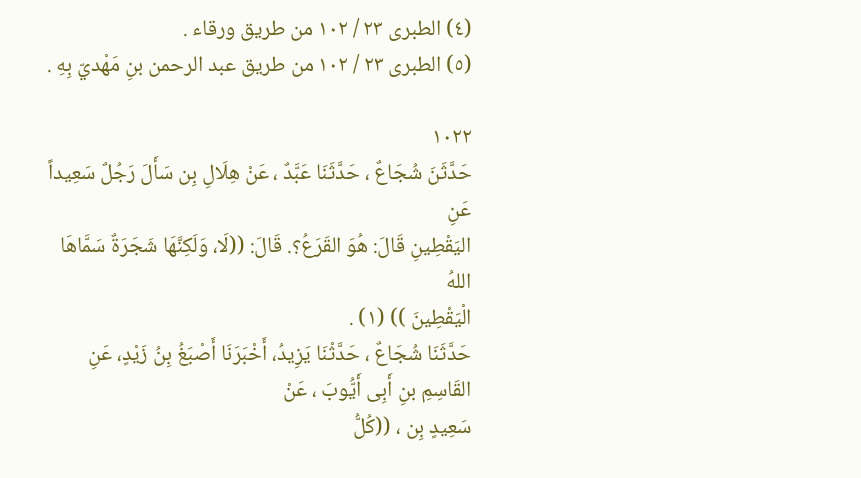(٤) الطبرى ٢٣ / ١٠٢ من طريق ورقاء .
(٥) الطبرى ٢٣ / ١٠٢ من طريق عبد الرحمن بنِ مَهْديّ بِهِ .

١٠٢٢
حَدَّثَنَ شُجَاعٌ ، حَدَّثَنَا عَبَّدٌ ، عَنْ هِلَالِ بِن سَأَلَ رَجُلٌ سَعِيداً عَنِ
اليَقْطِينِ قَالَ: هُوَ القَرَعُ؟. قَالَ: ((لَا، وَلَكِنَّهَا شَجَرَةٌ سَمَّاهَا اللهُ
الْيَقْطِينَ )) (١) .
حَدَّثَنَا شُجَاعٌ ، حَدَّثْنَا يَزِيدُ، أَخْبَرَنَا أَصْبَغُ بِنُ زَيْدٍ، عَنِ القَاسِمِ بنِ أَبِى أَيُّوبَ ، عَنْ
سَعِيدٍ بِن ، ((كُلُّ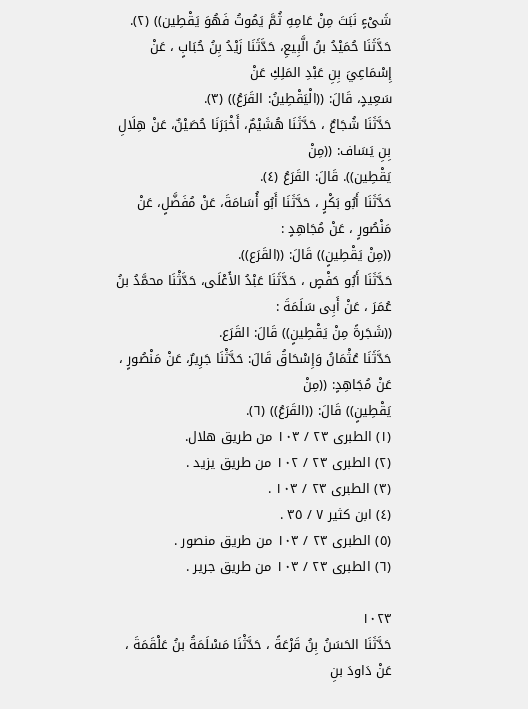شَىْءٍ نَبَتَ مِنْ عَامِهِ ثُمَّ يَمُوتُ فَهُوَ يَقْطِين)) (٢).
حَدَّثَنَا حُمَيْدُ بنُ الَّبِيعِ، حَدَّثَنَا زَيْدُ بِنُ حُبَابٍ ، عَنْ إِسْمَاعِيَ بِنِ عَبْدِ المَلِكِ عَنْ
سَعِيدٍ، قَالَ: ((الْيَقْطِينُ: القَرَعُ)) (٣).
حَدَّثَنَا شُجَاعٌ ، حَدَّثَنَا هُشَيْمٌ، أَخْبَرَنَا حُصَيْنٌ، عَنْ هِلَالِ بِنِ يَسَاف: ((مِنْ
يَقْطِين)). قَالَ: القَرَعُ (٤).
حَدَّثَنَا أَبُو بَكْرٍ ، حَدَّثَنَا أَبُو أُسَامَةَ، عَنْ مُفَضَّلٍ، عَنْ مَنْصُورٍ ، عَنْ مُجَاهِدٍ :
((مِنْ يَقْطِينٍ)) قَالَ: ((القَرَع)).
حَدَّثَنَا أَبُو حَفْصٍ ، حَدَّثَنَا عَبْدُ الأَعْلَى، حَدَّثْنَا محمَّدُ بنُ عُمَرَ ، عَنْ أَبِى سَلَمَةَ :
((شَجَرةً مِنْ يَقْطِينٍ)) قَالَ: القَرَع.
حَدَّثَنَا عُثْمَانُ وَإِسْحَاقُ قَالَ: حَدَّثْنَا جَرِيرٌ، عَنْ مَنْصُورٍ ، عَنْ مُجَاهِدٍ: ((مِنْ
يَقْطِينٍ)) قَالَ: ((القَرَعُ)) (٦).
(١) الطبرى ٢٣ / ١٠٣ من طريق هلال.
(٢) الطبرى ٢٣ / ١٠٢ من طريق يزيد .
(٣) الطبرى ٢٣ / ١٠٣ .
(٤) ابن كثير ٧ / ٣٥ .
(٥) الطبرى ٢٣ / ١٠٣ من طريق منصور .
(٦) الطبرى ٢٣ / ١٠٣ من طريق جرير .

١٠٢٣
حَدَّثَنَا الحَسَنُ بِنُ قَرْعَةً ، حَدَّثْنَا مَسْلَمَةُ بنُ عَلْقَمَةَ ، عَنْ دَاودَ بنِ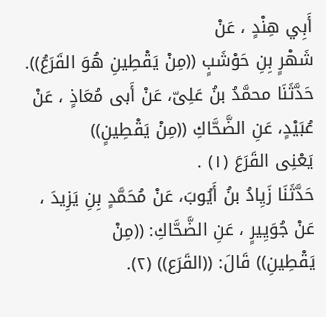أَبِي هِنْدٍ ، عَنْ
شَهْرٍ بِنِ حَوْشَبٍ ((مِنْ يَقْطِينِ هُوَ القَرَعُ)).
حَدَّثَنَا محمَّدُ بنُ عَلِىّ، عَنْ أَبى مُعَاذٍ ، عَنْ عُبَيْدٍ، عَنِ الضَّحَّاكِ ((مِنْ يَقْطِينٍ))
يَعْنِى القَرَعَ (١) .
حَدَّثَنَا زَيِادُ بنُ أَيُوبَ، عَنْ مُحَمَّدٍ بِنِ يَزِيدَ ، عَنْ جُوَيِيرٍ ، عَنِ الضَّحَّاكِ: ((مِنْ
يَقْطِينِ)) قَالَ: ((القَرَع)) (٢).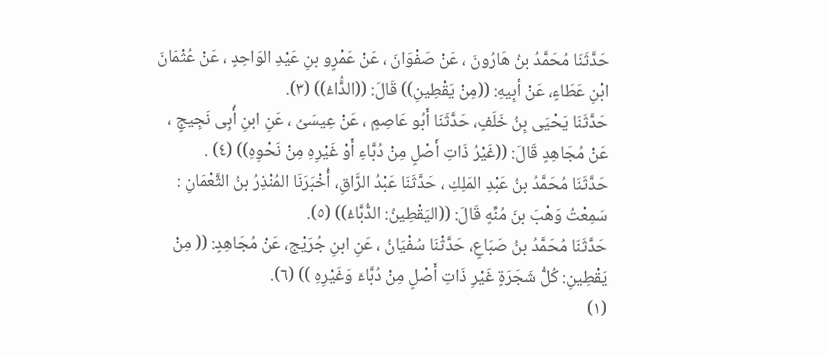حَدَّثَنَا مُحَمَّدُ بنُ هَارُونَ ، عَنْ صَفْوَانَ ، عَنْ عَمْرٍو بنِ عَيْدِ الوَاحِدٍ ، عَنْ عُثْمَانَ
ابْنِ عَطَاءٍ، عَنْ أبِيهِ: ((مِنْ يَقْطِينِ)) قَالَ: ((الدَُّاءُ)) (٣).
حَدَّثَنَا يَحْيَى بِنُ خَلَفٍ، حَدَّثَنَا أَبُو عَاصِمٍ ، عَنْ عِيسَىُ ، عَنِ ابنِ أُبِى نَجِيجٍ ،
عَنْ مُجَاهِدٍ قَالَ: ((غَيْرُ ذَاتِ أَصْلٍ مِنْ دُبَّاءِ أَوْ غَيْرِهِ مِنْ نَحْوِهِ)) (٤) .
حَدَّثَنَا مُحَمَّدُ بنُ عَبْدِ المَلِكِ ، حَدَّثَنَا عَبْدُ الرَّاقِ، أُخْبَرَنَا المُنْذِرُ بنُ الثَّعْمَانِ :
سَمِعْتُ وَهْبَ بنَ مُنِّهٍ قَالَ: ((اليَقْطِينُ: الدُّبَّاءُ)) (٥).
حَدَّثَنَا مُحَمَّدُ بنُ صَبَاعٍ، حَدَّثْنَا سُفْيَانُ ، عَنِ ابنِ جُرَيْج، عَنْ مُجَاهِدٍ: (( مِنْ
يَقْطِينِ: كُلُّ شَجَرَةٍ غَيْرِ ذَاتِ أَصْلٍ مِنْ دُبَّاءَ وَغَيْرِهِ )) (٦).
(١)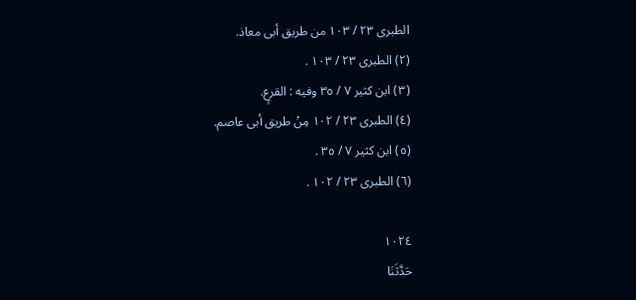الطبرى ٢٣ / ١٠٣ من طريق أبى معاذ.
(٢) الطبرى ٢٣ / ١٠٣ .
(٣) ابن كثير ٧ / ٣٥ وفيه : القرعٍ.
(٤) الطبرى ٢٣ / ١٠٢ مِنْ طريق أبى عاصم.
(٥) ابن كثير ٧ / ٣٥ .
(٦) الطبرى ٢٣ / ١٠٢ .

١٠٢٤
حَدَّثَنَا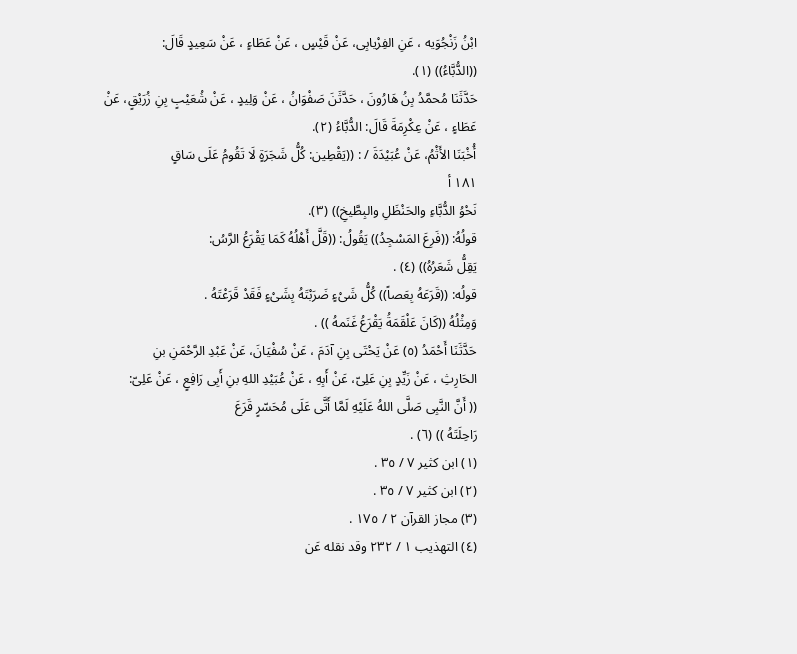ابْنُ زَنْجُوَيه ، عَنِ الفِرْيابِى، عَنْ قَيْسٍ ، عَنْ عَطَاءٍ ، عَنْ سَعِيدٍ قَالَ:
((الدُّبَّاءُ)) (١).
حَدَّثَنَا مُحمَّدُ بِنُ هَارُونَ ، حَدَّثَنَ صَفْوَانُ ، عَنْ وَلِيدٍ ، عَنْ شُعَيْبٍ بِنِ زُرَيْقٍ، عَنْ
عَطَاءٍ ، عَنْ عِكْرِمَةَ قَالَ: الدُّبَّاءُ (٢).
أُخْبَنَا الأَثْمُ، عَنْ عُبَيْدَةَ / : ((يَقْطِين: كُلُّ شَجَرَةٍ لَا تَقُومُ عَلَى سَاقٍ
١٨١ أ
نَحْوُ الدُّبَّاءِ والحَنْظَلِ والبِطَّيخِ)) (٣).
قولُهُ: ((فَرِعَ المَسْجِدُ)) يَقُولُ: ((قَلَّ أَهْلُهُ كَمَا يَقْرَعُ الرَّسُ:
يَقِلُّ شَعَرُهُ)) (٤) .
قولُه: ((قَرَعَهُ بِعَصاً)) كُلُّ شَىْءٍ ضَرَبْتَهُ بِشَىْءٍ فَقَدْ قَرَعْتَهُ .
وَمِثْلُهُ ((كَانَ عَلْقَمَةُ يَقْرَعُ غَنَمهُ )) .
حَدَّثَنَا أَحْمَدُ (٥) عَنْ يَحْتَى بِنِ آدَمَ ، عَنْ سُفْيَانَ، عَنْ عَبْدِ الرَّحْمَنِ بنِ
الحَارِثِ ، عَنْ زَيِّدٍ بِنِ عَلِىّ، عَنْ أَبِهِ ، عَنْ عُبَيْدِ اللهِ بنِ أَبِى رَافِعٍ ، عَنْ عَلِىّ:
(( أَنَّ النَّبِى صَلَّى اللهُ عَلَيْهِ لَمَّا أَتَّى عَلَى مُحَسّرٍ قَرَعَ
رَاحِلَتَهُ )) (٦) .
(١) ابن كثير ٧ / ٣٥ .
(٢) ابن كثير ٧ / ٣٥ .
(٣) مجاز القرآن ٢ / ١٧٥ .
(٤) التهذيب ١ / ٢٣٢ وقد نقله عَن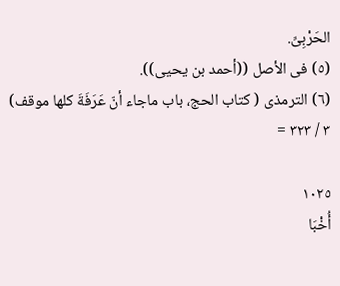الحَرْبِىِّ.
(٥) فى الأصل ((أحمد بن يحيى)).
(٦) الترمذى ( كتاب الحج، باب ماجاء أنّ عَرَفَةَ كلها موقف) ٣ / ٣٢٣ =

١٠٢٥
أُخْبَا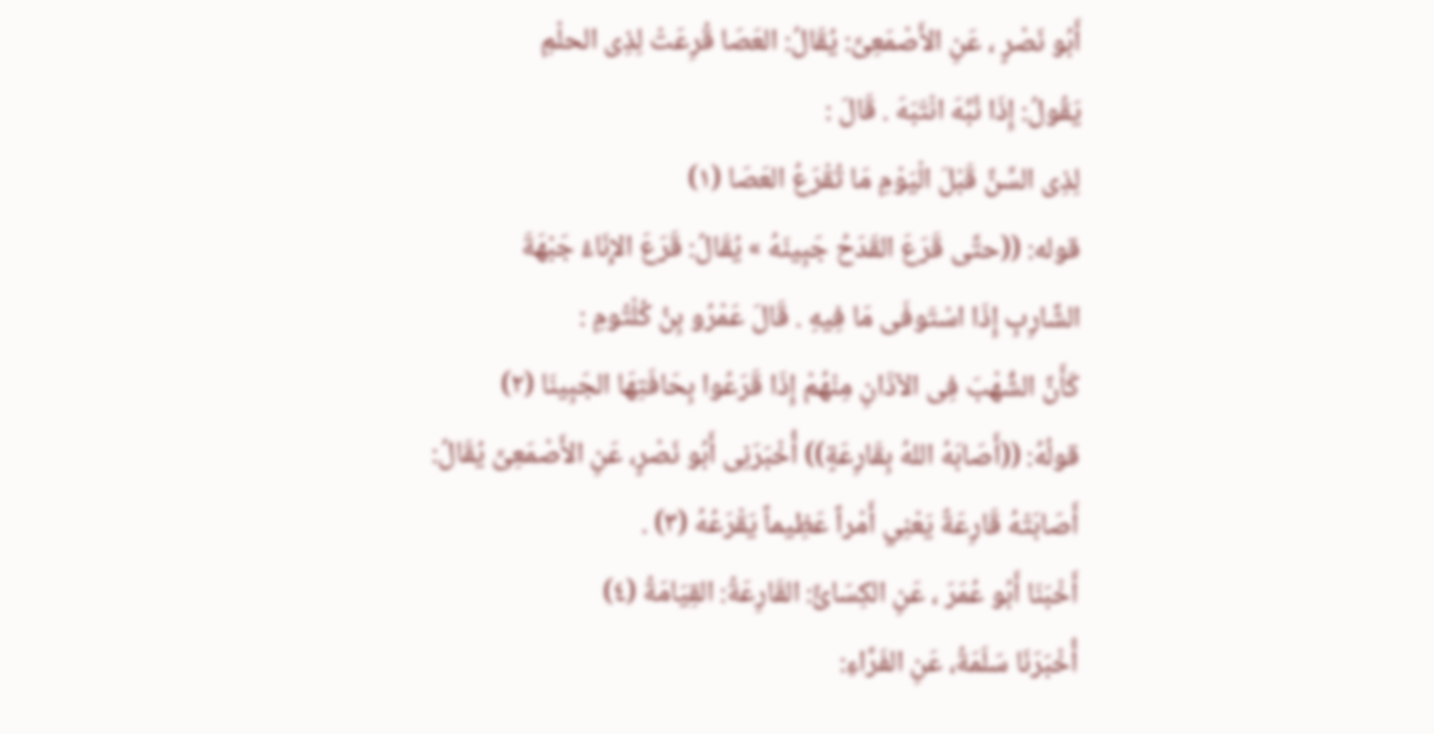أَبُو نَصْرٍ ، عَنِ الأَصْمَعِىِّ: يُقَالُ: العَصَا قُرِعَتْ لِذِى الحلْمِ
يَقُولُ: إِذَا نُبِّهَ انْتَبَهَ . قَالَ :
لِذِى السِّنِّ قَبْلَ الْيَوْمِ مَا تُقْرَعُ العَصَا (١)
قوله: ((حتَّى قَرَعَ القَدَحُ جَبِينَهُ » يُقَالُ: قَرَعَ الإِنَاءُ جَبْهَةَ
الشَّارِبِ إِذَا اسْتَوفَى مَا فِيهِ . قَالَ عَمْرُو بِنُ كُلْتُومِ :
كَأَنَّ الشُّهْبَ فِى الآذَانِ مِنْهُمْ إِذَا قَرَعُوا بِحَافَتِهَا الجَبِينَا (٢)
قولُهُ: ((أَصَابَهُ اللهُ بِقَارِعَةٍ)) أُخْبَرَنِى أَبُو نَصْرٍ، عَنِ الأَصْمَعِىِّ يُقَالُ:
أَصَابَتْهُ قَارِعَةٌ يَعْنِي أَمْراً عَظِيماً يَقْرَعُهُ (٣) .
أَخْبَنَا أَبُو عُمَرَ ، عَنِ الكِسَائِّ: القَارِعَةُ: القِيَامَةُ (٤)
أُخْبَرَنَا سَلَمَةُ، عَنِ الفَرَّاءِ: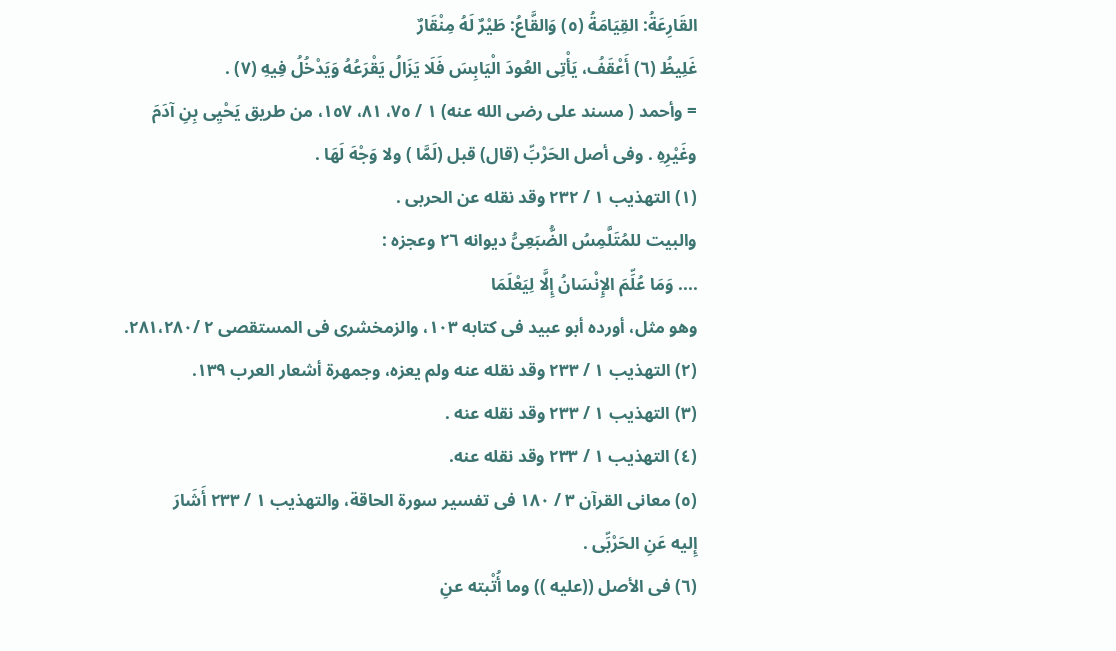القَارِعَةُ: القِيَامَةُ (٥) وَالقَّاعُ: طَيْرٌ لَهُ مِنْقَارٌ
غَلِيظُ (٦) أَعْقَفُ، يَأْتِى العُودَ الْيَابِسَ فَلَا يَزَالُ يَقْرَعُهُ وَيَدْخُلُ فِيهِ (٧) .
= وأحمد ( مسند على رضى الله عنه) ١ / ٧٥، ٨١، ١٥٧، من طريق يَحْيِى بِنِ آدَمَ
وغَيْرِهِ . وفى أصل الحَرْبِّ (قال) قبل (لَمَّا ) ولا وَجْهَ لَهَا .
(١) التهذيب ١ / ٢٣٢ وقد نقله عن الحربى .
والبيت للمُتَلَّمِسُ الضُّبَعِىُّ ديوانه ٢٦ وعجزه :
.... وَمَا عُلِّمَ الإِنْسَانُ إِلَّا لِيَعْلَمَا
وهو مثل، أورده أبو عبيد فى كتابه ١٠٣، والزمخشرى فى المستقصى ٢ /٢٨١،٢٨٠.
(٢) التهذيب ١ / ٢٣٣ وقد نقله عنه ولم يعزه، وجمهرة أشعار العرب ١٣٩.
(٣) التهذيب ١ / ٢٣٣ وقد نقله عنه .
(٤) التهذيب ١ / ٢٣٣ وقد نقله عنه.
(٥) معانى القرآن ٣ / ١٨٠ فى تفسير سورة الحاقة، والتهذيب ١ / ٢٣٣ أَشَارَ
إِليه عَنِ الحَرْبِّى .
(٦) فى الأصل ((عليه )) وما أُتْبته عنِ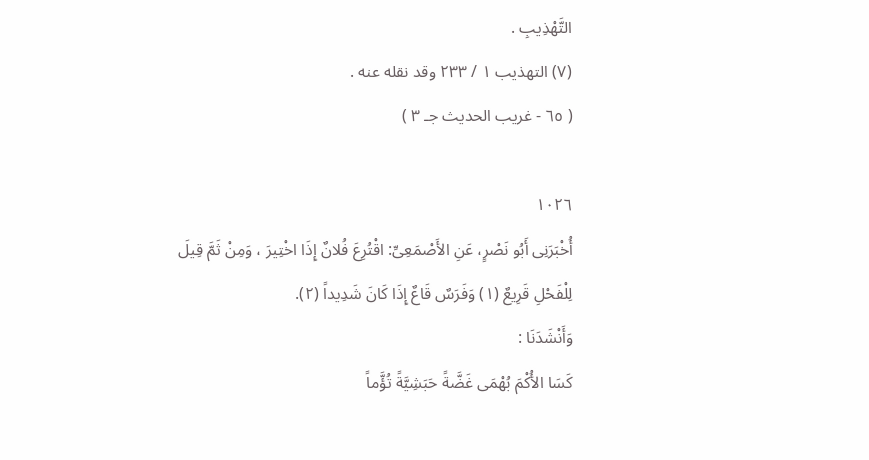التَّهْذِيبِ .
(٧) التهذيب ١ / ٢٣٣ وقد نقله عنه .
( ٦٥ - غريب الحديث جـ ٣ )

١٠٢٦
أُخْبَرَنِى أَبُو نَصْرٍ، عَنِ الأَصْمَعِىِّ: اقْتُرِعَ فُلانٌ إِذَا اخْتِيرَ ، وَمِنْ ثَمَّ قِيلَ
لِلْفَحْلِ قَرِيعٌ (١) وَفَرَسٌ قَاعٌ إِذَا كَانَ شَدِيداً (٢).
وَأَنْشَدَنَا :
كَسَا الأُكْمَ بُهْمَى غَضَّةً حَبَشِيَّةً تُؤَّماً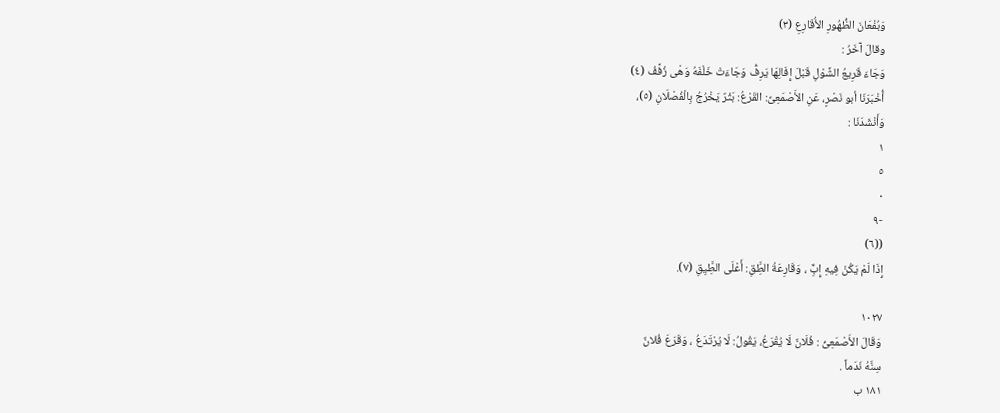وَبُفْعَانَ الظُّهُورِ الأُقَارِعِ (٣)
وقالَ آخَرُ :
وَجَاءَ قَرِيعُ الشَّوْلِ قَبْلَ إِفَالِهَا يَرِفُّ وَجَاءَتْ خَلْفَهُ وَهْى زُفَّفُ (٤)
أُخْبَرَنَا أبو نَصْرٍ، عَنِ الأَصْمَعِىِّ: القَرْعُ: بَثْرٌ يَخْرُجُ بِالْفُصْلَانِ (٥)،
وَأَنْشَدَنَا :
١
٥
٠
-٩
((٦)
إِذَا لَمْ يَكُنْ فِيهِ إِبٌِّ ، وَقَارِعَةُ الطَِّقِ: أَعْلَى الطَِّيِقِ (٧).

١٠٢٧
وَقَالَ الأَصْمَعِىُّ : فُلَانٌ لَا يُقْرَعُ، يَقُولُ: لَا يُرْتَدَعُ ، وَقَرَعَ فُلانٌ
سِنَّهُ نَدَماً .
١٨١ ب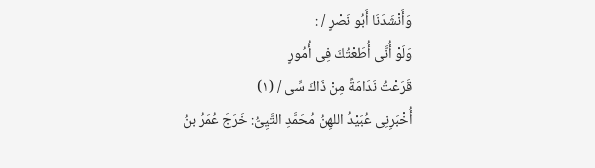وَأَنْشَدَنَا أَبُو نَصْرٍ / :
وَلَوْ أُنَّى أُطَعْتُكَ فِى أُمُورٍ
قَرَعْتُ نَدَامَةً مِنْ ذَاكَ سِّى / (١)
أُخْبَرِنِى عُبَيْدُ اللهِنُ مُحَمَّدِ التَّيِىُّ: خَرَجَ عُمَرُ بنُ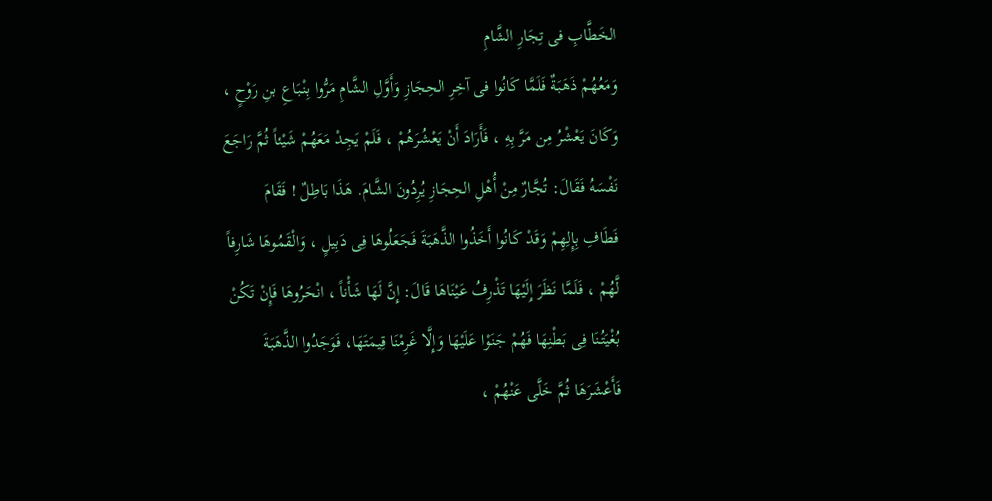الخَطَّابِ فى تِجَارِ الشَّامِ
وَمَعُهُمْ ذَهَبَةٌ فَلَمَّا كَانُوا فى آخِرِ الحِجَازِ وَأَوَّلِ الشَّامِ مَرُّوا بِنْبَاعِ بنِ رَوْحٍ ،
وَكَانَ يَعْشْرُ مِن مَرَّ بِهِ ، فَأَرَادَ أَنْ يَعْشُرَهُمْ ، فَلَمْ يَجِدْ مَعَهُمْ شَيْئاً ثُمَّ رَاجَعَ
نَفْسَهُ فَقَالَ: تُجَّارٌ مِنْ أُهْلِ الحِجَازِ يُرِدُونَ الشَّامَ. هَذَا بَاطِلٌ ! فَقَامَ
فَطَافِ بِإِلِهِمْ وَقَدْ كَانُوا أَخَذُوا الذَّهَبَةَ فَجَعَلُوهَا فِى دَبِيلٍ ، وَالْقَمُوهَا شَارِفاً
لَّهُمْ ، فَلَمَّا نَظَرَ إِلَيْهَا تَذْرِفُ عَيْنَاهَا قَالَ: إِنَّ لَهَا شَأْناً ، انْحَرُوهَا فَإِنْ تَكُنْ
بُغْيَتُنَا فِى بَطْنِهَا فَهُمْ جَنَوْا عَلَيْهَا وَإِلَّا غَرِمْنَا قِيمَتَهَا، فَوَجَدُوا الذَّهَبَةَ
فَأَعْشَرَهَا ثُمَّ خَلَّى عَنْهُمْ ،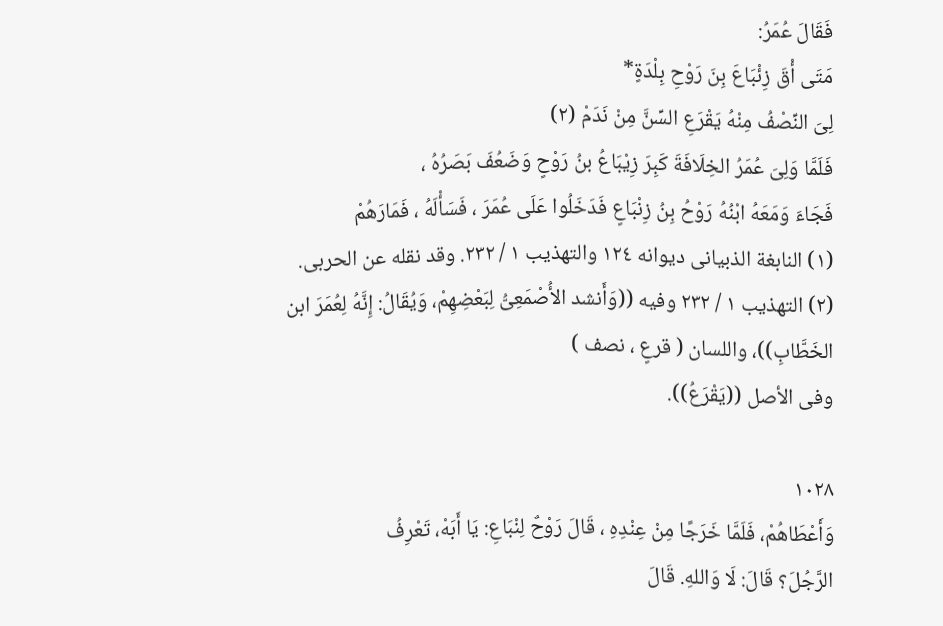فَقَالَ عُمَرُ:
مَتَى أْقَ زِئْبَاعَ بِنَ رَوْحِ بِلْدَةٍ*
لِىَ النِّصْفُ مِنْهُ يَقْرَعِ السِّنَّ مِنْ نَدَمْ (٢)
فَلَمَّا وَلِىَ عُمَرُ الخِلَافَةَ كَبِرَ زِيْبَاعُ بنُ رَوْحٍ وَضَعُفَ بَصَرُهُ ،
فَجَاءَ وَمَعَهُ ابْنُهُ رَوْحُ بِنُ زِنْبَاعٍ فَدَخَلُوا عَلَى عُمَرَ ، فَسَأْلَهُ ، فَمَارَهُمْ
(١) النابغة الذبيانى ديوانه ١٢٤ والتهذيب ١ / ٢٣٢. وقد نقله عن الحربى.
(٢) التهذيب ١ / ٢٣٢ وفيه ((وَأَنشد الأُصْمَعِىُّ لِبَعْضِهِمْ، وَيُقَالُ: إِنَّهُ لِعُمَرَ ابن
الخَطَّابِ))، واللسان ( قرعٍ ، نصف )
وفى الأصل ((يَقْرَعُ)).

١٠٢٨
وَأَعْطَاهُمْ، فَلَمَّا خَرَجًا مِنْ عِنْدِهِ ، قَالَ رَوْحٌ لِنْبَاعِ: يَا أَبَهْ، تَعْرِفُ
الرَّجُلَ؟ قَالَ: لَا وَاللهِ. قَالَ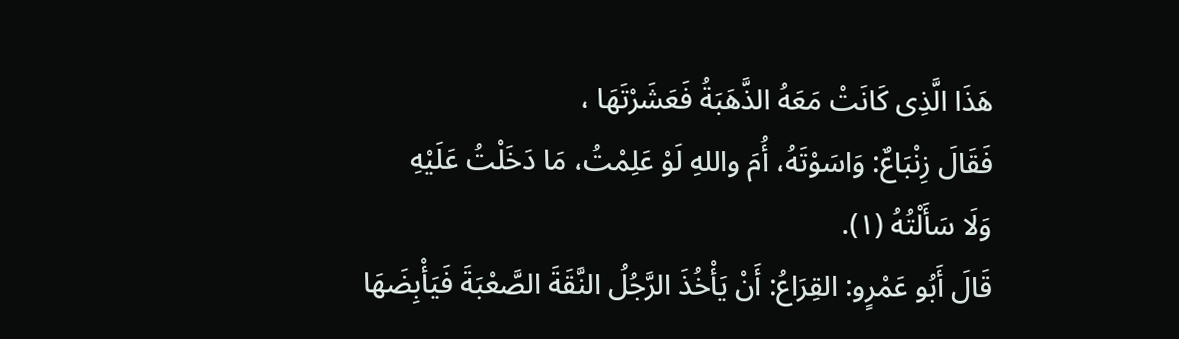هَذَا الَّذِى كَانَتْ مَعَهُ الذَّهَبَةُ فَعَشَرْتَهَا ،
فَقَالَ زِنْبَاعٌ: وَاسَوْتَهُ، أُمَ واللهِ لَوْ عَلِمْتُ، مَا دَخَلْتُ عَلَيْهِ
وَلَا سَأَلْتُهُ (١).
قَالَ أَبُو عَمْرٍو: القِرَاعُ: أَنْ يَأْخُذَ الرَّجُلُ النَّقَةَ الصَّعْبَةَ فَيَأْبِضَهَا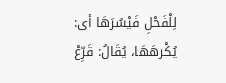لِلْفَحْلِ فَيْسُرَهَا أى: يُكْرهَهَا، يُقَالُ: قَرِّعْ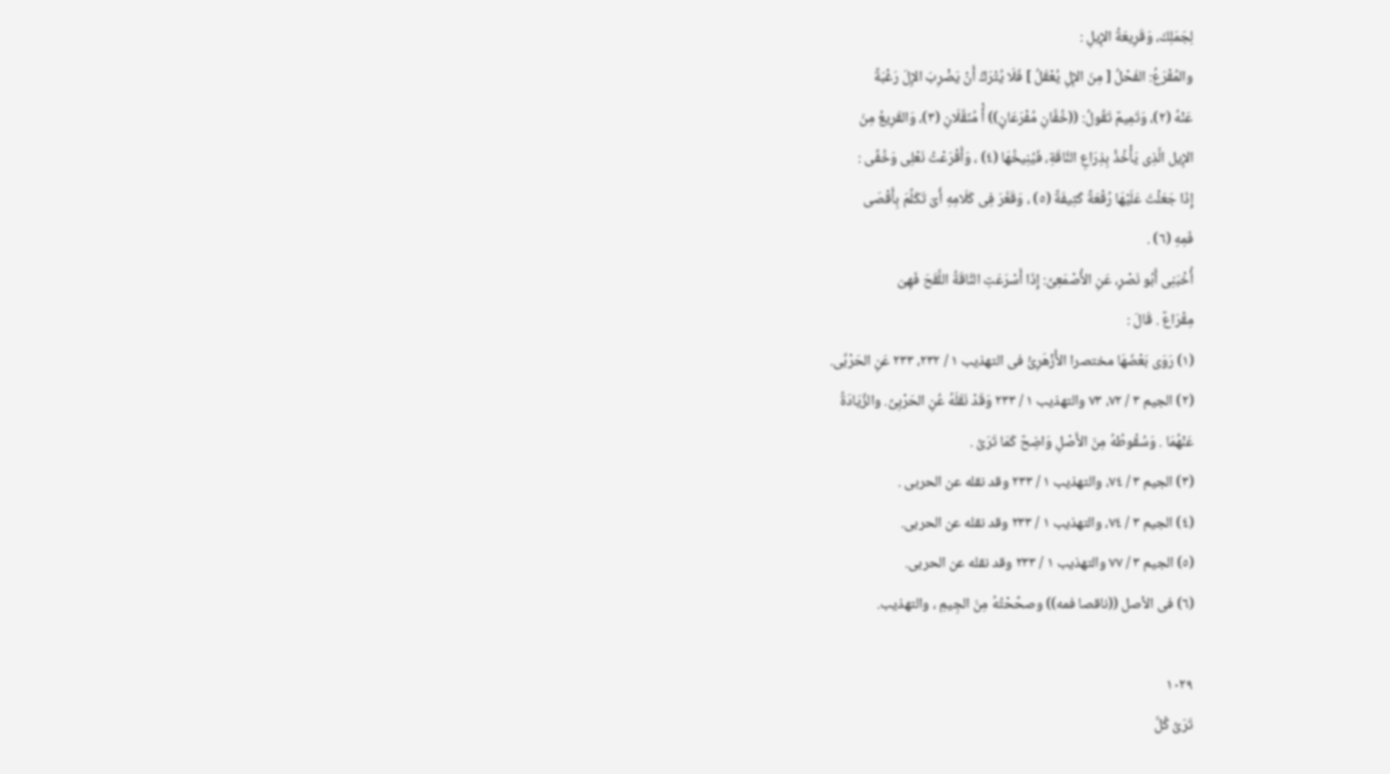لِجَمَلِكَ، وَقَرِيعَةُ الإِيلِ :
والمُقْرَعُ: الفَحْلُ [ مِنَ الإِلِ يُعْقَلُ ] فَلَا يُتْرَكُ أَنْ يَضْرِبَ الإِلَ رَغْبَةً
عَنْهُ (٢)، وَتَمِيمٌ تَقُولُ: ((خُفَّانِ مُفْرَعَانٍ)) أَْ مُنَقَّلَانِ (٣)، وَالقَرِيعُ مِنَ
الإِيل الَّذِى يَأْخُذُ بِذِرَاعِ النَّاقَةِ، فَيُنِيخُهَا (٤) ، وَأَقْرَعْتُ نَعْلِى وَخُفِّى :
إِذَا جَعَلْتَ عَلَيْهَا رُقْعَةً كَثِيفَةً (٥) ، وَقَعَّرَ فِى كَلَامِهِ أَىّ تَكَلِّمَ بِأَقْصَى
فَمِهِ (٦) .
أُخْبَنِى أَبُو نَصْرٍ، عَنِ الأُصْمَعِىِّ: إِذَا أَسْرَعَتِ النَّاقَةُ اللَّقَحَ فَهِىَ
مِقْرَاعٌ . قَالَ :
(١) رَوَى بَعْضَهَا مختصرا الأُزْهَرِىُّ فى التهذيب ١ / ٢٣٢، ٢٣٣ عَنِ الحَرْبِّى.
(٢) الجيم ٣ / ٧٢، ٧٣ والتهذيب ١ / ٢٣٣ وَقَدْ نَقَلَهُ عُنِ الحَرْبِىِّ. والزِّيَادَةُ
عَنْهُمَا . وَسُقُوطُهُ مِنَ الأَصْلِ وَاضِحٌ كَمَا تَرَىُ .
(٣) الجيم ٣ / ٧٤، والتهذيب ١ / ٢٣٣ وقد نقله عن الحربى .
(٤) الجيم ٣ / ٧٤، والتهذيب ١ / ٢٣٣ وقد نقله عن الحربى.
(٥) الجيم ٣ / ٧٧ والتهذيب ١ / ٢٣٣ وقد نقله عن الحربى.
(٦) فى الأصل ((ناقصا فمه)) وصحَّحْتُهُ مِنَ الجِيمِ ، والتهذيب.

١٠٢٩
تَرَىُ كُلَّ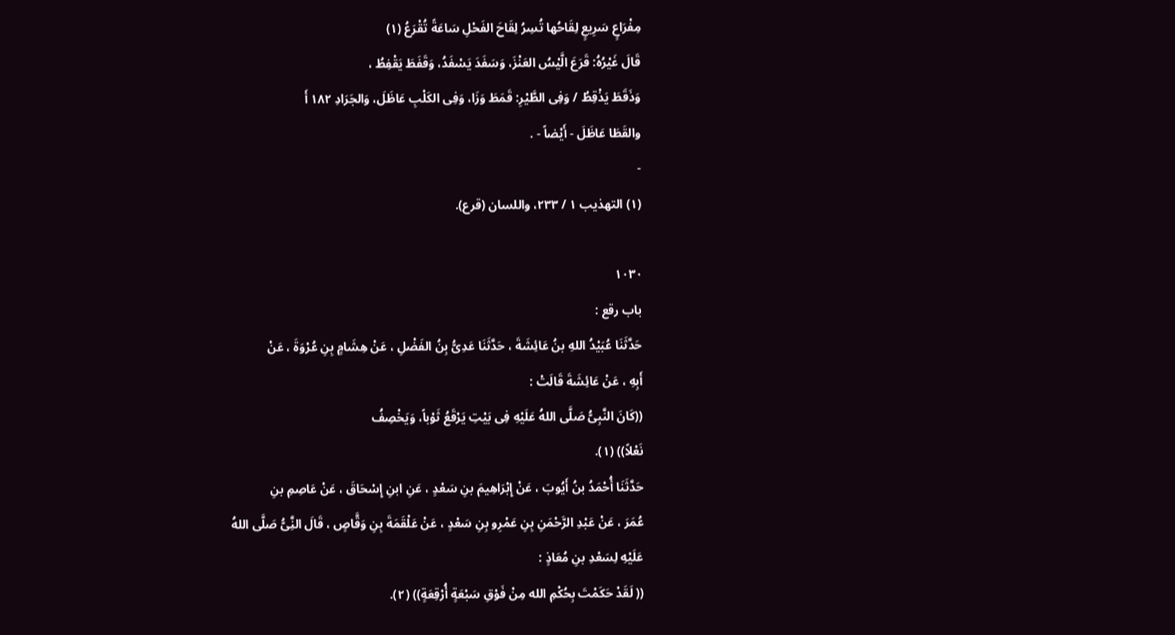مِفْرَاعٍ سَرِيعٍ لِقَاحُها تُسِرُ لِقَاحَ الفَحْلِ سَاعَةً تُقْرَعُ (١)
قَالَ غَيْرُهُ: قَرَعَ الَّيْسُ العَنْزَ، وَسَفَدَ يَسْفَدُ، وَقَفَطَ يَقْفِطُ ،
وَذَقَطَ يَذْقِطُ / وَفِى الطَّيْرِ: قَمَطَ وَزَا، وَفِى الكَلْبِ عَاظَلَ، وَالجَرَادِ ١٨٢ أَ
والقَطَا عَاظَلَ - أَيْضاً - .
-
(١) التهذيب ١ / ٢٣٣، واللسان (قرع).

١٠٣٠
باب رقع :
حَدَّثَنَا عُبَيْدُ اللهِ بنُ عَائِشَةَ ، حَدَّثَنَا عَدِىُّ بِنُ الفَضْلِ ، عَنْ هِشَامٍ بِنِ عُرْوَةَ ، عَنْ
أَبِهِ ، عَنْ عَائِشَةَ قَالَتْ :
((كَانَ النَّبِىُّ صَلَّى اللهُ عَلَيْهِ فِى بَيْتِ يَرْقَعُ ثَوْباً، وَيَخْصِفُ
نَعْلاً)) (١).
حَدَّثَنَا أُحْمَدُ بنُ أَيُوبَ ، عَنْ إِبْرَاهِيمَ بنِ سَعْدٍ ، عَنِ ابنِ إِسْحَاقَ ، عَنْ عَاصِمِ بنِ
عُمَرَ ، عَنْ عَبْدِ الرَّحْمَنِ بِنِ عَمْرِو بِنِ سَعْدٍ ، عَنْ عَلْقَمَةَ بِنِ وَقَّاصٍ ، قَالَ النَِّىُّ صَلَّى اللهُ
عَلَيْهِ لِسَعْدِ بنِ مُعَاذٍ :
(( لَقَدْ حَكَمْتَ بِحُكْمِ الله مِنْ فَوْقِ سَبْعَةٍ أُرْقِعَةٍ)) (٢).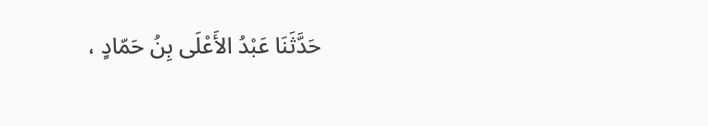حَدَّثَنَا عَبْدُ الأَعْلَى بِنُ حَمّادٍ ،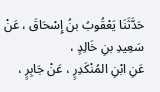حَدَّثَنَا يَعْقُوبُ بنُ إِسْحَاقَ ، عَنْ سَعِيدِ بنِ خَالِدٍ ،
عَنِ ابْنِ المُنْكَدِرٍ ، عَنْ جَابِرٍ ،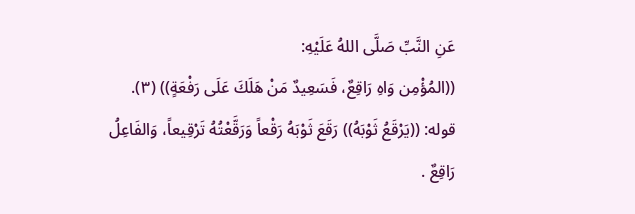عَنِ النَّبِّ صَلَّى اللهُ عَلَيْهِ:
((المُؤْمِن وَاهِ رَاقِعٌ، فَسَعِيدٌ مَنْ هَلَكَ عَلَى رَفْعَةٍ)) (٣).
قوله: ((يَرْقَعُ ثَوْبَهُ)) رَقَعَ ثَوْبَهُ رَقْعاً وَرَقَّعْتُهُ تَرْقِيعاً، وَالفَاعِلُ
رَاقِعٌ .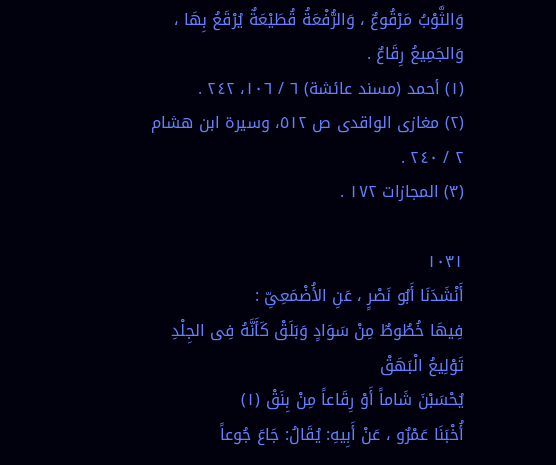وَالثَّوْبُ مَرْقُوعٌ ، وَالرُّفْعَةُ قُطَيْعَةٌ يُرْقَعُ بِهَا ، وَالجَمِيعُ رِقَاعٌ .
(١) أحمد (مسند عائشة) ٦ / ١٠٦، ٢٤٢ .
(٢) مغازى الواقدى ص ٥١٢، وسيرة ابن هشام ٢ / ٢٤٠ .
(٣) المجازات ١٧٢ .

١٠٣١
أَنْشَدَنَا أَبُو نَصْرٍ ، عَنِ الأُضْمَعِىِّ :
فِيهَا خُطُوطٌ مِنْ سَوَادٍ وَبَلَقْ كَأَنَّهُ فِى الجِلْدِ تَوْلِيعُ الْبَهَقْ
يُحْسَبْنَ شَاماً أَوْ رِقَاعاً مِنْ بِنَقْ (١)
أُخْبَنَا عَمْرٌو ، عَنْ أَبِيهِ: يُقَالُ: جَاعَ جُوعاً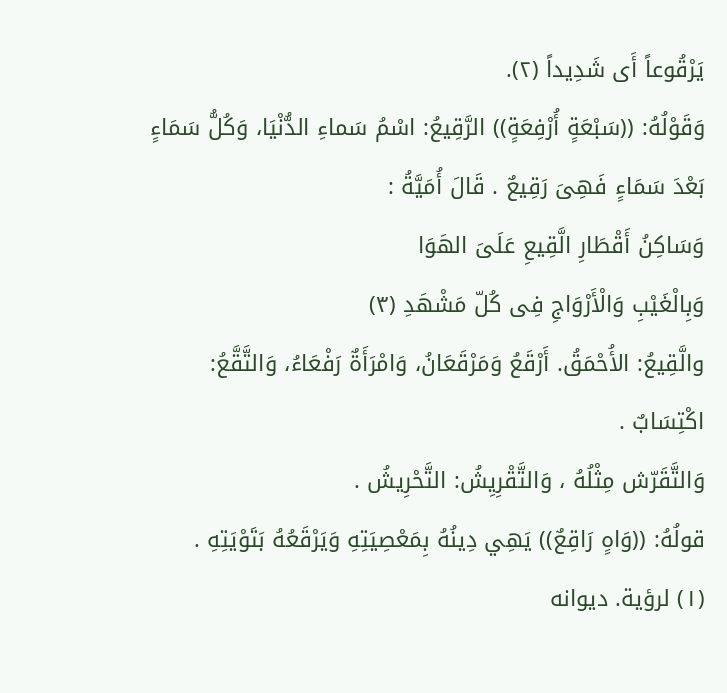يَرْقُوعاً أَى شَدِيداً (٢).
وَقَوْلُهُ: ((سَبْعَةٍ أُرْفِعَةٍ)) الرَّقِيعُ: اسْمُ سَماءِ الدُّنْيَا، وَكُلُّ سَمَاءٍ
بَعْدَ سَمَاءٍ فَهِىَ رَقِيعٌ . قَالَ أُمَيَّةُ :
وَسَاكِنُ أَقْطَارِ الَّقِيعِ عَلَىَ الهَوَا
وَبِالْغَيْبِ وَالْأَرْوَاجِ فِى كُلّ مَشْهَدِ (٣)
والَّقِيعُ: الأُحْمَقُ. أَرْقَعُ وَمَرْقَعَانُ، وَامْرَأَةٌ رَفْعَاءُ، وَالتَّقَّعُ:
اكْتِسَابٌ .
وَالتَّقَرّش مِثْلُهُ ، وَالتَّقْرِيِشُ: التَّحْرِيشُ .
قولُهُ: ((وَاهٍ رَاقِعٌ)) يَهِي دِينُهُ بِمَعْصِيَتِهِ وَيَرْقَعُهُ بَتَوْيَتِهِ .
(١) لرؤية. ديوانه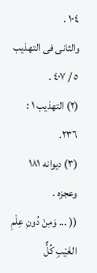١٠٤ .
والثانى فى التهذيب ٥ / ٤٠٧ .
(٢) التهذيب ١ : ٢٣٦.
(٣) ديوانه ١٨١ وعجزه .
(( ... وَمِنْ دُونِ عِلْمِ الغَيْبِ كُلٌّ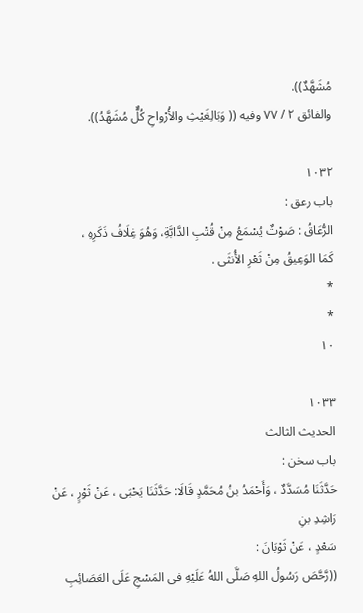مُشَهَّدٌ)).
والفائق ٢ / ٧٧ وفيه (( وَبَالِغَيْثِ والأُرْواحِ كُلٌّ مُشَهَّدُ)).

١٠٣٢
باب رعق :
الرُّعَاقُ : صَوْتٌ يُسْمَعُ مِنْ قُتْبِ الدَّابَّةِ، وَهُوَ غِلَافُ ذَكَرِهِ ،
كَمَا الوَعِيقُ مِنْ ثَعْرِ الأُنثَى .
*
*
١٠

١٠٣٣
الحديث الثالث
باب سخن :
حَدَّثَنَا مُسَدَّدٌ ، وَأَحْمَدُ بنُ مُحَمَّدٍ قَالَا: حَدَّثَنَا يَحْبَى ، عَنْ ثَوْرٍ ، عَنْ رَاشِدِ بنِ
سَعْدٍ ، عَنْ ثَوْبَانَ :
((رَّحَّصَ رَسُولُ اللهِ صَلَّى اللهُ عَلَيْهِ فى المَسْجِ عَلَى العَصَائِبِ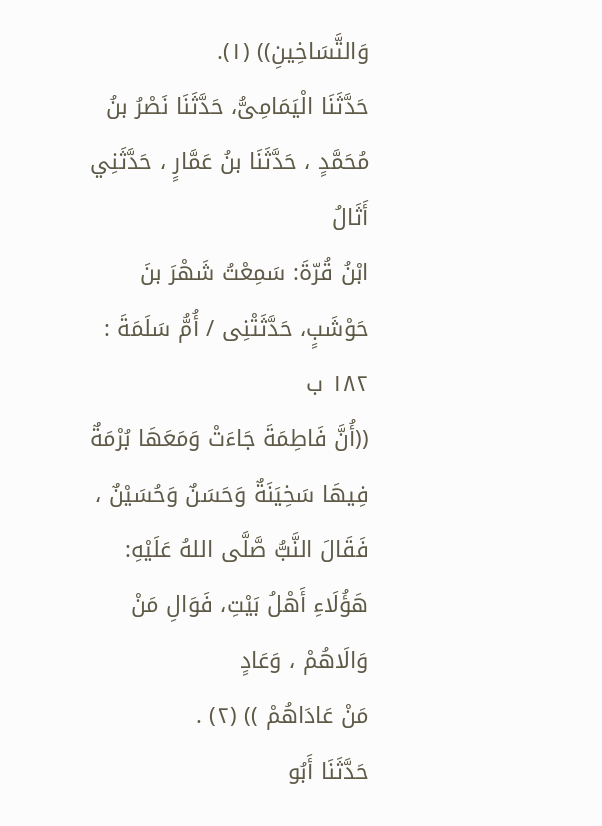وَالتَّسَاخِينِ)) (١).
حَدَّثَنَا الْيَمَامِىُّ، حَدَّثَنَا نَصْرُ بنُ مُحَمَّدٍ ، حَدَّثَنَا بنُ عَمَّارٍ ، حَدَّثَنِي أَثَالُ
ابْنُ قُرّةَ: سَمِعْتُ شَهْرَ بنَ حَوْشَبٍ، حَدَّثَتْنِى / أُمُّ سَلَمَةَ :
١٨٢ ب
((أُنَّ فَاطِمَةَ جَاءَتْ وَمَعَهَا بُرْمَةٌ فِيهَا سَخِيَنَةٌ وَحَسَنٌ وَحُسَيْنٌ ،
فَقَالَ النَّبُّ صَّلَّى اللهُ عَلَيْهِ: هَؤُلَاءِ أَهْلُ بَيْتِ، فَوَالِ مَنْ وَالَاهُمْ ، وَعَادٍ
مَنْ عَادَاهُمْ )) (٢) .
حَدَّثَنَا أَبُو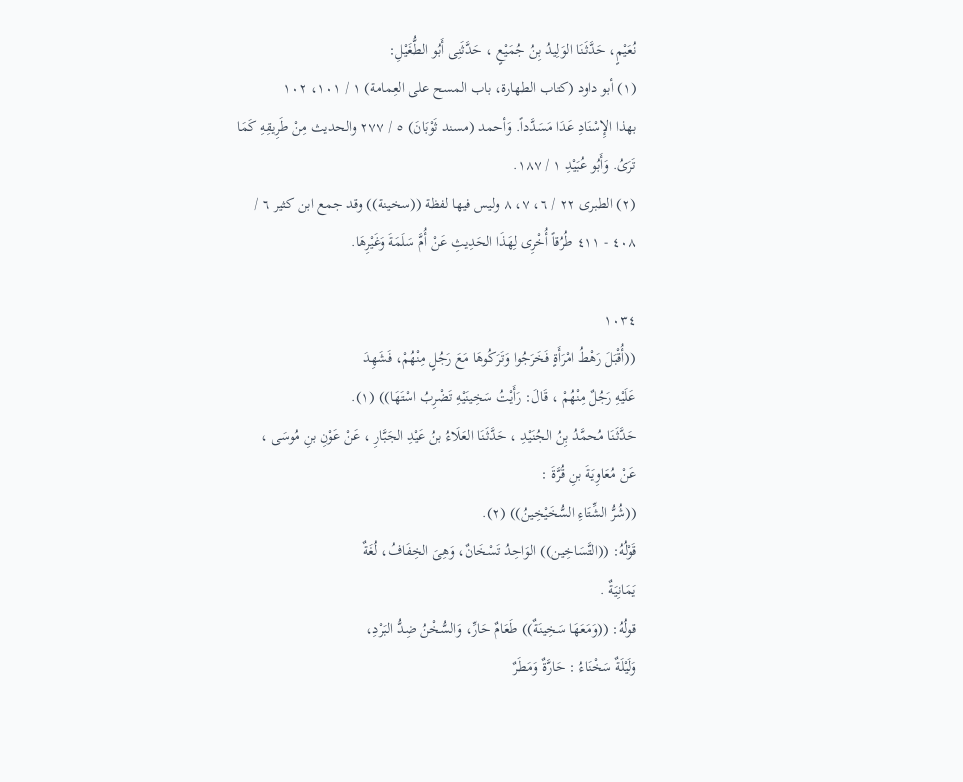نُعَيْمٍ، حَدَّثَنَا الوَلِيدُ بِنُ جُمَيْعٍ ، حَدَّثَنِى أَبُو الطُّغَيْلِ:
(١) أبو داود (كتاب الطهارة، باب المسح على العِمامة) ١ / ١٠١، ١٠٢
بهذا الإِسْنَادِ عَدَا مَسَدَّداً. وَأحمد (مسند ثَوْبَانَ) ٥ / ٢٧٧ والحديث مِنْ طَرِيقِهِ كَمَا
تَرَىُ. وَأَبُو عُبَيْدِ ١ / ١٨٧.
(٢) الطبرى ٢٢ / ٦، ٧، ٨ وليس فيها لفظة ((سخينة)) وقد جمع ابن كثير ٦ /
٤٠٨ - ٤١١ طُرُقاً أُخْرِى لِهَذَا الحَدِيثِ عَنْ أُمَّ سَلَمَةَ وَغَيْرِهَا.

١٠٣٤
((أُقْبَلَ رَهْطُ امْرَأَةٍ فَخَرَجُوا وَتَرَكُوهَا مَعَ رَجُلٍ مِنْهُمْ، فَشَهِدَ
عَلَيْهِ رَجُلٌ مِنْهُمْ ، قَالَ: رَأَيْتُ سَخِينَيْهِ تَضْرِبُ اسْتَهَا)) (١).
حَدَّثَنَا مُحمَّدُ بِنُ الجُنَيْدِ ، حَدَّثَنَا العَلَاءُ بنُ عَيْدِ الجَبَّارِ ، عَنْ عَوْنِ بنِ مُوسَى ،
عَنْ مُعَاوِيَةَ بنِ قُرَّةَ :
((شُرُّ الشِّتَاءِ السُّخَيْخِينُ)) (٢).
قَوْلُهُ: ((التَّسَاخِين)) الوَاحِدُ تَسْخَانٌ، وَهِىَ الخِفَافُ، لُغَةٌ
يَمَانِيَةٌ .
قولُهُ: ((وَمَعَهَا سَخِينَةٌ)) طَعَامٌ حَارِّ، وَالسُّخْنُ ضِدُّ البَرْدِ،
وَلَيْلَةٌ سَخْنَاءُ : حَارَّةٌ وَمَطَرٌ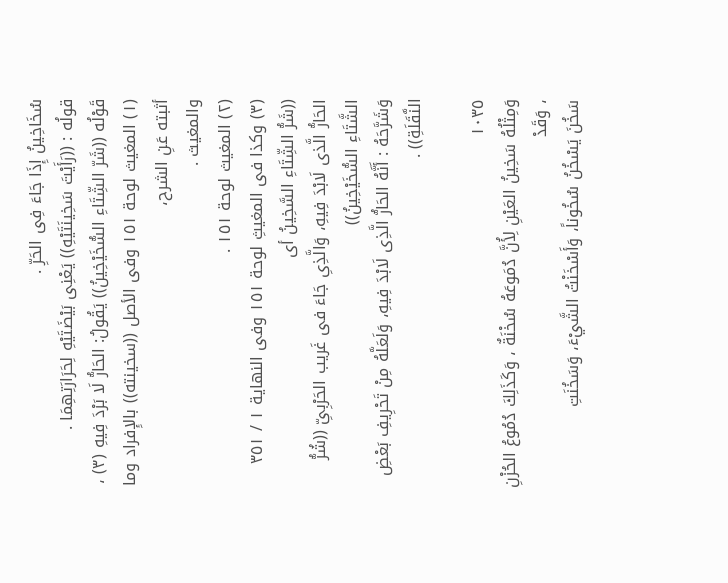سُخَاخِينُ إِذَا جَاءَ فِى الحَرِّ .
قولُه : ((رَأَيْتَ سَخِينَتَيْهِ)) يَعْنِى بَيْضَتَيْهِ لِحَرَارَتِهِمَا .
قَوْلُه ((شَرّ الشِّتَاءِ السُّخَيْخِينُ)) يَقُولُ: الحَارُّ لَا بَرْدَ فِيهِ (٣) ،
(١) المغيث لوحة ١٥١ وفى الأصل ((سخينته)) بالإِفراد وما أثبته عَنِ الشرح،
والمغيث .
(٢) المغيث لوحة ١٥١ .
(٣) وكذا فى المغيثِ لوحة ١٥١ وفى النهاية ١ / ٣٥١ ((شَرُّ الشِّتَاءِ السَّخِينُ أى
الحَارُّ الَّذى لَابْدَ فِيهِ، وَالَّذِىِ جَاءَ فى غَريب الحَرْبِىِّ ((شُرُّ الشَّتَاءِ السُّخَيْخِينُ))
وَشَرَّحَهُ : أَنَّهُ الحَارُّ الَّذِى لَابْدَ فِيهِ، وَلَعَلَّهُ مِنْ تَحْرِيفِ بَعْضِ النَّقَلَةِ)) .

١٠٣٥
وَمِثْلُهُ سَخِينُ العَيْنِ لِأُنَّ دُمَوعَهُ سُخْنَةٌ ، وَكَذَلِكَ دُمُوعُ الحُزْنِ ، وَقَدْ
سَخُنَ يَسْخُنُ سُخُوناً، وَأَسْخَنْتُ الشَّيْءَ، وَسَخُنَتِ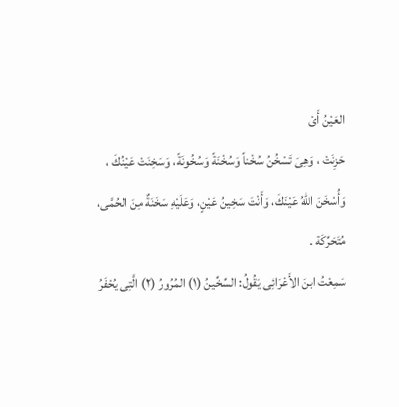العَيْنُ أَىْ
حَزِنَتْ ، وَهِىَ تَسْخُنُ سُخْناً وَسُخْنَةً وَسُخُونَةً، وَسَخِنَتْ عَيْنُكَ ،
وَأُسْخَنَ اللهُ عَيْنَكَ، وَأَنْتَ سَخِينُ عَيْنٍ، وَعَلَيْهِ سَخَنَةٌ مِنَ الحُمَّى،
مُتَحَرِّكَة .
سَمِعْتُ ابنَ الأَعْرَائِى يَقُولُ: السِّخِّينُ (١) المُرُورُ (٢) الَّتِى يُحْفَرُ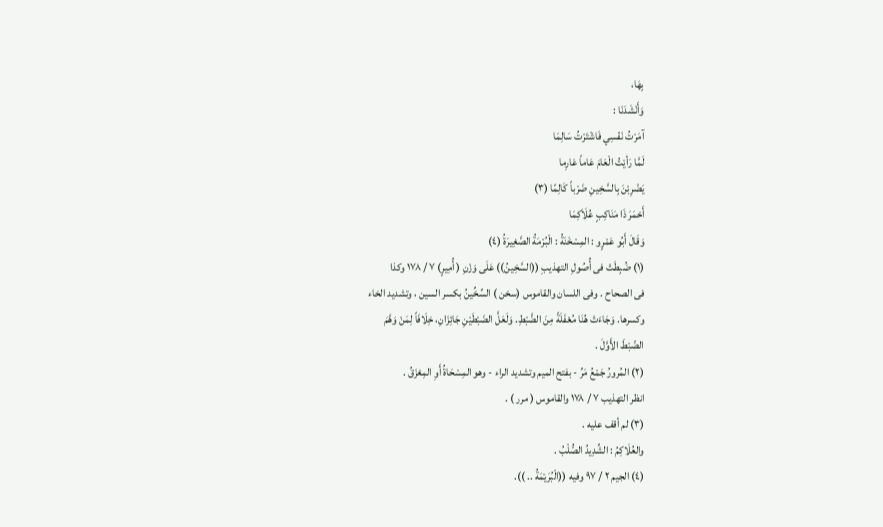بِهَا،
وَأَنْشَدَنَا :
آمَرْتُ نَفْسِي فَاشْتَرْتُ سَالِمَا
لَمَّا رَأيْتُ الْعَامَ عَاماً عَارِما
يَضْرِبْنَ بِالسَّخِينِ ضَرْباً كَالِمًا (٣)
أَحْمَرَ ذَا مَنَاكِبٍ عُلَاَكِمَا
وَقَالَ أَبُو عَمْرٍو : المِسْخَنَةُ : الْبُرْمَةُ الصَّغِيرَةُ (٤)
(١) ضُبِطَتْ فى أُصُولِ التهذيبِ ((السَّخِينُ)) عَلَى وَزْنِ ( أُمِيرٍ) ٧ / ١٧٨ وكذا
فى الصحاح . وفى اللسان والقاموس (سخن ) السِّخِّينُ بكسر السين ، وتشديد الخاء
وكسرها. وَجَاءَتْ هُنَا مُعْفَلَةً مِنَ الضَّبْطِ. وَلَعَلَّ الضَبْطَيْنِ جَائِزَانِ، خِلَافَاً لِمَنْ وَهَّمَ
الضّبْطَ الأَوَّلَ .
(٢) المُرورُ جَمْعُ مَرِّ - بفتح الميم وتشديد الراء - وهو المِسْحَاةُ أَوِ المِعْزَقُ .
انظر التهذيب ٧ / ١٧٨ والقاموس ( مرر ) .
(٣) لم أقف عليه .
والعُلَاكِمُ : الشِّدِيدُ الصُّلْبُ .
(٤) الجيم ٢ / ٩٧ وفيه ((الْبُرَيْمَةُ .. )).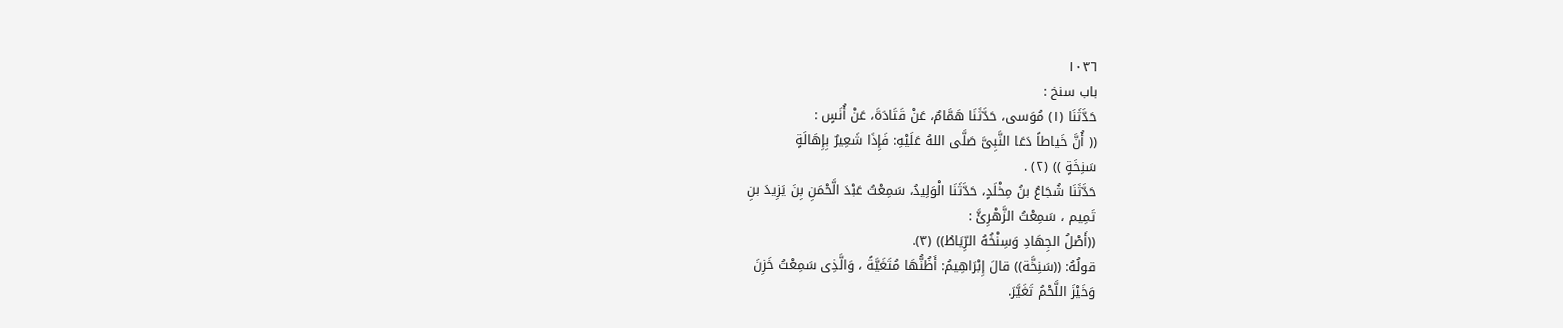١٠٣٦
باب سنخ :
حَدَّثَنَا (١) مُوَسى، حَدَّثَنَا هَمَّامٌ، عَنْ قَتَادَةَ، عَنْ أُنَسٍ :
(( أُنَّ خَياطاً دَعَا النَّبِىَّ صَلَّى اللهُ عَلَيْهِ: فَإِذَا شَعِيرٌ بِإِهَالَةٍ
سَنِخَةٍ )) (٢) .
حَدَّثَنَا شُجَاعُ بنُ مِخْلَدٍ، حَدَّثَنَا الْوَلِيدُ، سَمِعْتُ عَبْدَ الَّحْمَنِ بِنَ يَزِيدَ بنِ
تَمِيم ، سَمِعْتُ الزَّهْرِئَّ :
((أَصْلُ الجِهَادِ وَسِنْخُهُ الرِّيَاطُ)) (٣).
قولُهُ: ((سَنِخَّة)) قالَ إِبْرَاهِيمُ: أَظُنُّهَا مُتَغَيَّةً ، وَالَّذِى سَمِعْتُ خَزِنَ
وَخَيْزَ اللَّحْمُ تَغَيَّرَ.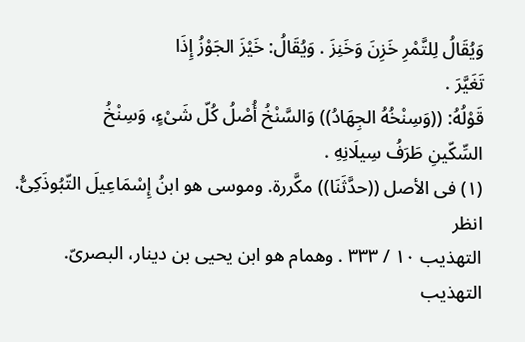وَيُقَالُ لِلتَّمْرِ خَزِنَ وَخَنِزَ . وَيُقَالُ: خَيْزَ الجَوْزُ إِذَا
تَغَيَّرَ .
قَوْلُهُ: ((وَسِنْخُهُ الجِهَادُ)) وَالسَّنْخُ أُصْلُ كُلّ شَىْءٍ، وَسِنْخُ
السِّكّينِ طَرَفُ سِيلَانِهِ .
(١) فى الأصل ((حدَّثَنَا)) مكَّررة. وموسى هو ابنُ إِسْمَاعِيلَ التّبُوذَكِىُّ. انظر
التهذيب ١٠ / ٣٣٣ . وهمام هو ابن يحيى بن دينار، البصرىّ. التهذيب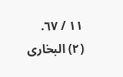١١ / ٦٧.
(٢) البخارى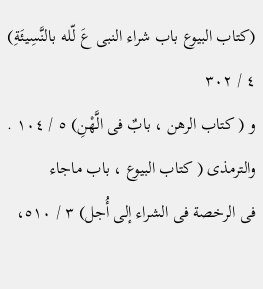(كتاب البيوع باب شراء النبى عَ لّله بالنَّسِيئَةِ) ٤ / ٣٠٢
و ( كتاب الرهن ، بابٌ فى الَّهْنِ) ٥ / ١٠٤ . والترمذى ( كتاب البيوع ، باب ماجاء
فى الرخصة فى الشراء إلى أُجل) ٣ / ٥١٠،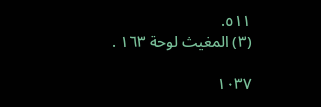٥١١.
(٣) المغيث لوحة ١٦٣ .

١٠٣٧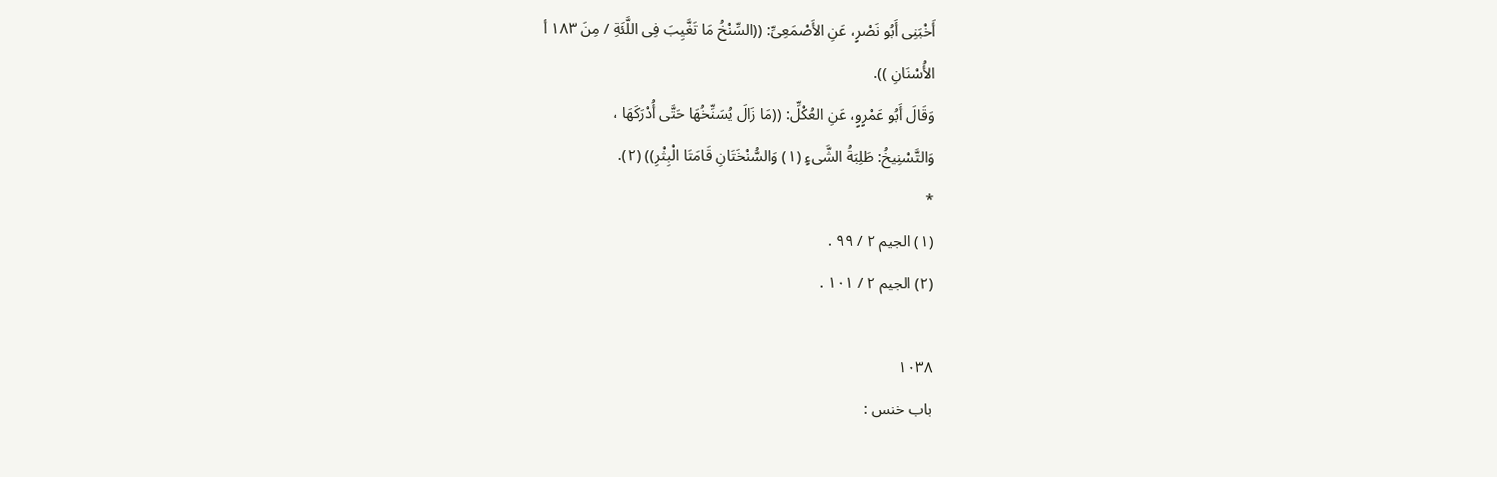أَخْبَنِى أَبُو نَصْرٍ، عَنِ الأَصْمَعِىِّ: ((السِّنْخُ مَا تَغَّيِبَ فِى اللَّئَةِ / مِنَ ١٨٣ أ
الأُسْنَانِ )).
وَقَالَ أَبُو عَمْرٍوٍ، عَنِ العُكْلِّ: ((مَا زَالَ يُسَنِّخُهَا حَتَّى أُدْرَكَهَا ،
وَالتَّسْنِيخُ: طَلِبَةُ الشَّىءٍ (١) وَالسُّنْخَتَانِ قَامَتَا الْبِثْرِ)) (٢).
*
(١) الجيم ٢ / ٩٩ .
(٢) الجيم ٢ / ١٠١ .

١٠٣٨
باب خنس :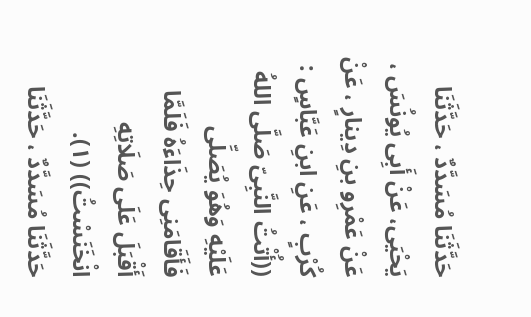حَدَّثَنَا مُسَدَّدٌ ، حَدَّثَنَا يَحْيَى، عَنْ أَبِى يُونُسَ ، عَنْ عَمْرِو بنِ دِينارٍ ، عَنْ
كُرْبٍ ، عَنِ ابنِ عَبَّاسٍ :
((أُتْتُ النَّبِىّ صَلَّى اللهُ عَلَيْهِ وَهُوَ يُصَلِّى فَأَقَامَنِى حِذَاءَهُ فَلَمَّا
أَقْبَلَ عَلَى صَلَاتِهِ انْخَنَسْتُ)) (١).
حَدَّثَنَا مُسَدَّدٌ ، حَدَّثَنَا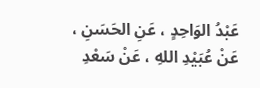عَبْدُ الوَاحِدٍ ، عَنِ الحَسَنِ ، عَنْ عُبَيْدِ اللهِ ، عَنْ سَعْدِ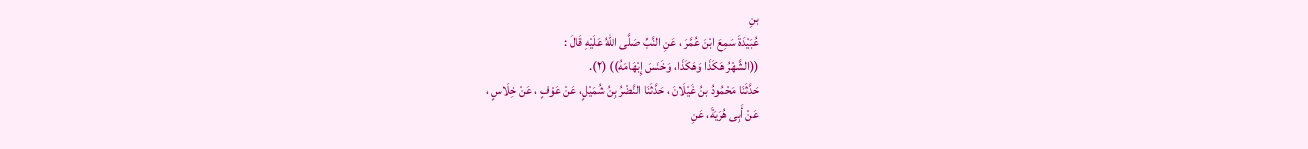بنِ
عُبَيْدَةَ سَمِعَ ابْنَ عُمَّرَ ، عَنِ النَّبِّ صَلَّى اللهُ عَلَيْهِ قَالَ :
((الشَّهْرُ هَكَذَا وَهَكَذَا، وَخَنَسَ إِبْهَامَهُ)) (٢).
حَدَّثَنَا مَحْمُودُ بنُ غَيْلَانَ ، حَدَّثَنَا النَّضْرُ بِنُ شُمَيْلٍ، عَنْ عَوْفٍ ، عَنْ خِلَاسٍ ،
عَنْ أَبِى هُرَيَةَ، عَنِ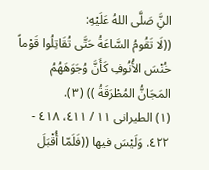النَِّ صَلَّى اللهُ عَلَيْهِ:
((لَا تَقُومُ السَّاعَةُ حَتَّى تُقَاتِلُوا قَوْماً خُنْسَ الأُنُوفِ كَأَنَّ وُجَوَهَهُمُ
المَجَانُّ المُطْرَقَةُ )) (٣).
(١) الطيرانى ١١ / ٤١١، ٤١٨ - ٤٢٢. وَلَيْسَ فيها ((فَلَمّا أُقْبَلَ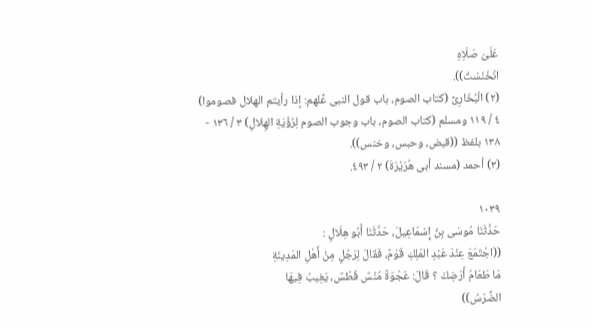عَلَىَ صَلَاِهِ
انْخَنَسْتُ)).
(٢) الْبُخَارِىِّ (كتاب الصوم، باب قول النبى عَّلهم: إذا رأيتم الهلال فصوموا)
٤ / ١١٩ ومسلم (كتاب الصوم، باب وجوب الصوم لِرُؤْيَةِ الهِلالِ) ٣ / ١٣٦ -
١٣٨ بلفظ ((قبض، وحبس، وخنس)).
(٣) أحمد (مسند أبى هُرَيْرَةَ) ٢ / ٤٩٣.

١٠٣٩
حَدَّثَنَا مُوسَى بِنُ إِسْمَاعِيلَ، حَدَّثَنَا أَبُو هِلَالٍ :
((اجْتَمَعَ عِنْدَ عَبْدِ المَلِكِ قَوْمٌ، فَقَالَ لِرَجُلٍ مِنْ أَهْلِ المَدِينَةِ
مَا طَعَامُ أَرْضِكَ ؟ قَالَ: عَجْوَةٌ مُنْسٌ فُطْسٌ، يَغِيبُ فِيهَا
الضِّرْسُ))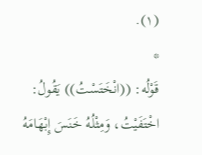(١).
*
قَوْلُه: ((انْخَتَسْتُ)) يَقُولُ: اخْتَفَيْتُ، وَمِثْلُهُ خَنَسَ إِبْهَامَهُ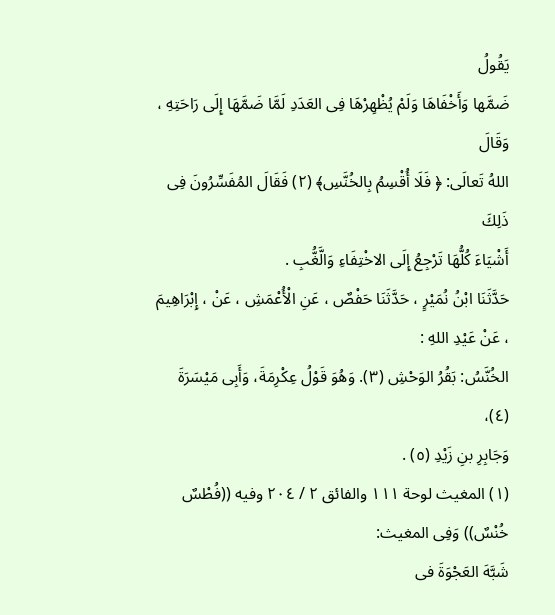يَقُولُ
ضَمَّها وَأَخْفَاهَا وَلَمْ يُظْهِرْهَا فِى العَدَدِ لَمَّا ضَمَّهَا إِلَى رَاحَتِهِ ، وَقَالَ
اللهُ تَعالَى: ﴿ فَلَا أُقْسِمُ بِالخُنَّسِ﴾ (٢) فَقَالَ المُفَسِّرُونَ فِى ذَلِكَ
أَشْيَاءَ كُلُّهَا تَرْجِعُ إِلَى الاخْتِفَاءِ وَالَّغُّبِ .
حَدَّثَنَا ابْنُ نُمَيْرٍ ، حَدَّثَنَا حَفْصٌ ، عَنِ الْأُعْمَشِ ، عَنْ ، إِبْرَاهِيمَ ، عَنْ عَيْدِ اللهِ :
الخُنَّسُ: بَقُرُ الوَحْشِ (٣). وَهُوَ قَوْلُ عِكْرِمَةَ، وَأَبِى مَيْسَرَةَ (٤)،
وَجَابِرِ بنِ زَيْدِ (٥) .
(١) المغيث لوحة ١١١ والفائق ٢ / ٢٠٤ وفيه ((فُطْسٌ خُنْسٌ)) وَفِى المغيث:
شَبَّهَ العَجْوَةَ فى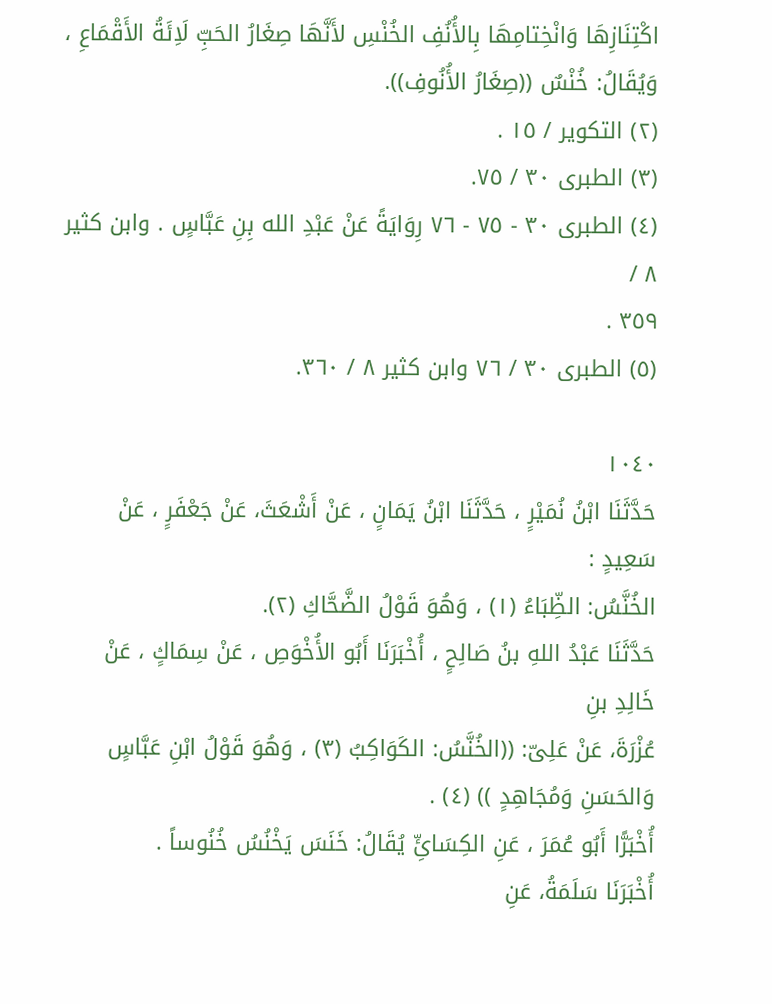اكْتِنَازِهَا وَانْخِتامِهَا بِالأُنُفِ الخُنْسِ لأَنَّهَا صِغَارُ الحَبِّ لَاِئَةُ الأَقْمَاعِ ،
وَيُقَالُ: خُنْسٌ ((صِغَارُ الأُنُوفِ)).
(٢) التكوير / ١٥ .
(٣) الطبرى ٣٠ / ٧٥.
(٤) الطبرى ٣٠ - ٧٥ - ٧٦ رِوَايَةً عَنْ عَبْدِ الله بِنِ عَبَّاسٍ . وابن كثير ٨ /
٣٥٩ .
(٥) الطبرى ٣٠ / ٧٦ وابن كثير ٨ / ٣٦٠.

١٠٤٠
حَدَّثَنَا ابْنُ نُمَيْرٍ ، حَدَّثَنَا ابْنُ يَمَانٍ ، عَنْ أَشْعَثَ، عَنْ جَعْفَرٍ ، عَنْ سَعِيدٍ :
الخُنَّسُ: الظِّبَاءُ (١) ، وَهُوَ قَوْلُ الضَّحَّاكِ (٢).
حَدَّثَنَا عَبْدُ اللهِ بنُ صَالِحٍ ، أُخْبَرَنَا أَبُو الأُخْوَصِ ، عَنْ سِمَاكٍ ، عَنْ خَالِدِ بنِ
عُزْرَةَ، عَنْ عَلِىّ: ((الخُنَّسُ: الكَوَاكِبُ (٣) ، وَهُوَ قَوْلُ ابْنِ عَبَّاسٍ
وَالحَسَنِ وَمُجَاهِدٍ )) (٤) .
أُخْبَرًّا أَبُو عُمَرَ ، عَنِ الكِسَائِّ يُقَالُ: خَنَسَ يَخْنُسُ خُنُوساً .
أُخْبَرَنَا سَلَمَةُ، عَنِ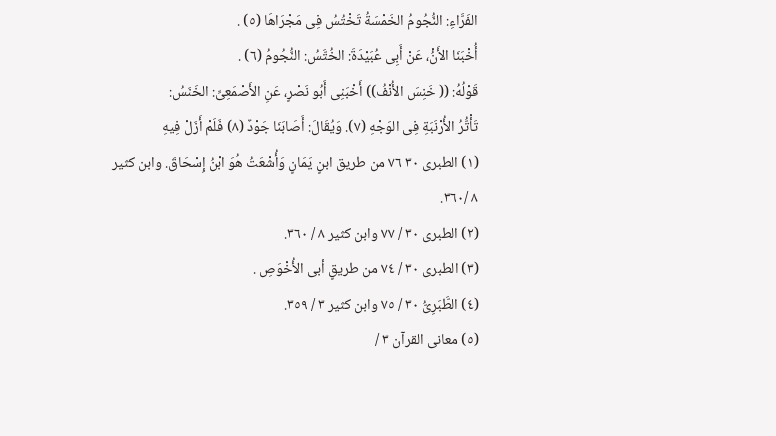الفَرَّاءِ: النُّجُومُ الخَمْسَةُ تَخْتُسُ فِى مَجْرَاهَا (٥) .
أُخْبَنَا الأَنُْ، عَنْ أَبِى عُبَيْدَةَ: الخُتَّسُ: النُّجُومُ (٦) .
قَوْلُهُ: (( خَنِسَ الأُنْفُ)) أَخْبَنِى أَبُو نَصْرٍ، عَنِ الأَصْمَعِىِّ: الخَنَسُ:
تَأْتُّرُ الأُرْنَبَةِ فِى الوَجْهِ (٧). وَيُقَالَ: أَصَابَنَا جَوْدٌ (٨) فَلَمْ أَزَلْ فِيهِ
(١) الطبرى ٣٠ ٧٦ من طريق ابنٍ يَمَانٍ وَأُشْعَتُ هُوَ ابْنُ إِسْحَاقَ. وابن كثير
٨ /٣٦٠.
(٢) الطبرى ٣٠ / ٧٧ وابن كثير ٨ / ٣٦٠.
(٣) الطبرى ٣٠ / ٧٤ من طريقٍ أبى الأُخْوَصِ .
(٤) الطَّبَرِىُّ ٣٠ / ٧٥ وابن كثير ٣ / ٣٥٩.
(٥) معانى القرآن ٣ /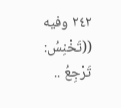٢٤٢ وفيه ((تَخْنِسُ: تَرْجِعُ ..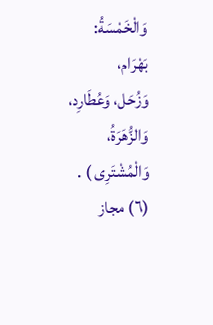وَالْخَمْسَةُ: بَهْرَام،
وَزُحَل، وَعُطَارِد، وَالزُّهَرَةُ، وَالْمُشْتَرِى ) .
(٦) مجاز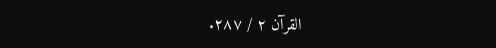القرآن ٢ / ٢٨٧.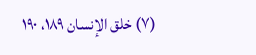(٧) خلق الإنسان ١٨٩، ١٩٠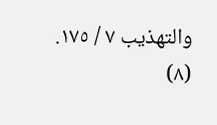والتهذيب ٧ / ١٧٥.
(٨)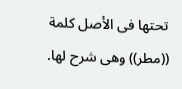تحتها فى الأصل كلمة ((مطر)) وهى شرح لها.